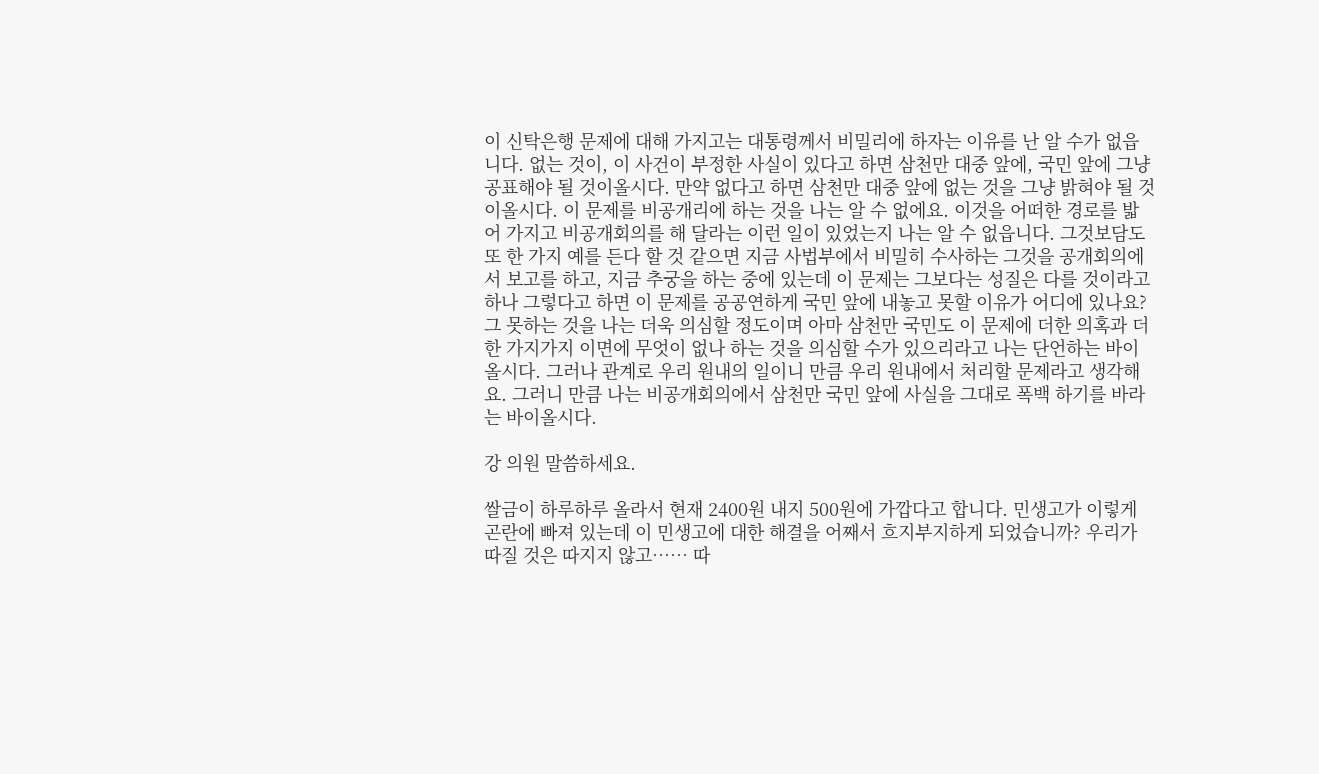이 신탁은행 문제에 대해 가지고는 대통령께서 비밀리에 하자는 이유를 난 알 수가 없읍니다. 없는 것이, 이 사건이 부정한 사실이 있다고 하면 삼천만 대중 앞에, 국민 앞에 그냥 공표해야 될 것이올시다. 만약 없다고 하면 삼천만 대중 앞에 없는 것을 그냥 밝혀야 될 것이올시다. 이 문제를 비공개리에 하는 것을 나는 알 수 없에요. 이것을 어떠한 경로를 밟어 가지고 비공개회의를 해 달라는 이런 일이 있었는지 나는 알 수 없읍니다. 그것보담도 또 한 가지 예를 든다 할 것 같으면 지금 사법부에서 비밀히 수사하는 그것을 공개회의에서 보고를 하고, 지금 추궁을 하는 중에 있는데 이 문제는 그보다는 성질은 다를 것이라고 하나 그렇다고 하면 이 문제를 공공연하게 국민 앞에 내놓고 못할 이유가 어디에 있나요? 그 못하는 것을 나는 더욱 의심할 정도이며 아마 삼천만 국민도 이 문제에 더한 의혹과 더한 가지가지 이면에 무엇이 없나 하는 것을 의심할 수가 있으리라고 나는 단언하는 바이올시다. 그러나 관계로 우리 원내의 일이니 만큼 우리 원내에서 처리할 문제라고 생각해요. 그러니 만큼 나는 비공개회의에서 삼천만 국민 앞에 사실을 그대로 폭백 하기를 바라는 바이올시다.

강 의원 말씀하세요.

쌀금이 하루하루 올라서 현재 2400원 내지 500원에 가깝다고 합니다. 민생고가 이렇게 곤란에 빠져 있는데 이 민생고에 대한 해결을 어째서 흐지부지하게 되었습니까? 우리가 따질 것은 따지지 않고…… 따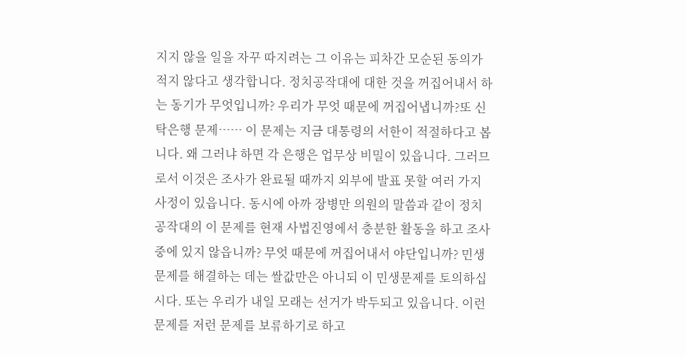지지 않을 일을 자꾸 따지려는 그 이유는 피차간 모순된 동의가 적지 않다고 생각합니다. 정치공작대에 대한 것을 꺼집어내서 하는 동기가 무엇입니까? 우리가 무엇 때문에 꺼집어냅니까?또 신탁은행 문제…… 이 문제는 지금 대통령의 서한이 적절하다고 봅니다. 왜 그러냐 하면 각 은행은 업무상 비밀이 있읍니다. 그러므로서 이것은 조사가 완료될 때까지 외부에 발표 못할 여러 가지 사정이 있읍니다. 동시에 아까 장병만 의원의 말씀과 같이 정치공작대의 이 문제를 현재 사법진영에서 충분한 활동을 하고 조사 중에 있지 않읍니까? 무엇 때문에 꺼집어내서 야단입니까? 민생문제를 해결하는 데는 쌀값만은 아니되 이 민생문제를 토의하십시다. 또는 우리가 내일 모래는 선거가 박두되고 있읍니다. 이런 문제를 저런 문제를 보류하기로 하고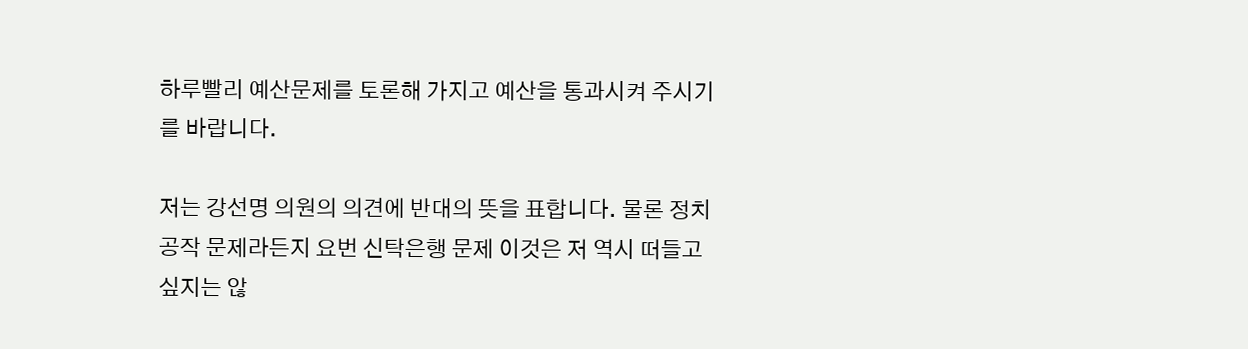하루빨리 예산문제를 토론해 가지고 예산을 통과시켜 주시기를 바랍니다.

저는 강선명 의원의 의견에 반대의 뜻을 표합니다. 물론 정치공작 문제라든지 요번 신탁은행 문제 이것은 저 역시 떠들고 싶지는 않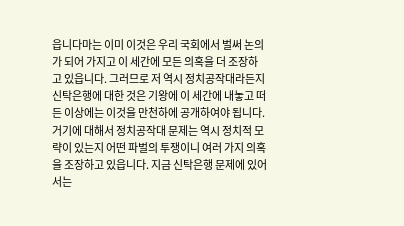읍니다마는 이미 이것은 우리 국회에서 벌써 논의가 되어 가지고 이 세간에 모든 의혹을 더 조장하고 있읍니다. 그러므로 저 역시 정치공작대라든지 신탁은행에 대한 것은 기왕에 이 세간에 내놓고 떠든 이상에는 이것을 만천하에 공개하여야 됩니다. 거기에 대해서 정치공작대 문제는 역시 정치적 모략이 있는지 어떤 파벌의 투쟁이니 여러 가지 의혹을 조장하고 있읍니다. 지금 신탁은행 문제에 있어서는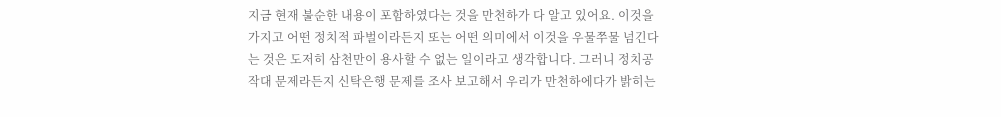지금 현재 불순한 내용이 포함하였다는 것을 만천하가 다 알고 있어요. 이것을 가지고 어떤 정치적 파벌이라든지 또는 어떤 의미에서 이것을 우물쭈물 넘긴다는 것은 도저히 삼천만이 용사할 수 없는 일이라고 생각합니다. 그러니 정치공작대 문제라든지 신탁은행 문제를 조사 보고해서 우리가 만천하에다가 밝히는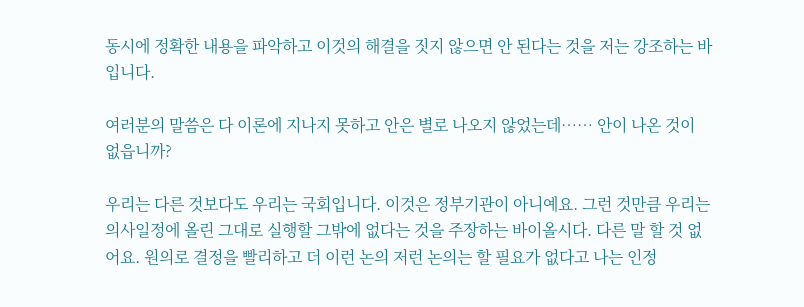동시에 정확한 내용을 파악하고 이것의 해결을 짓지 않으면 안 된다는 것을 저는 강조하는 바입니다.

여러분의 말씀은 다 이론에 지나지 못하고 안은 별로 나오지 않었는데…… 안이 나온 것이 없읍니까?

우리는 다른 것보다도 우리는 국회입니다. 이것은 정부기관이 아니예요. 그런 것만큼 우리는 의사일정에 올린 그대로 실행할 그밖에 없다는 것을 주장하는 바이올시다. 다른 말 할 것 없어요. 원의로 결정을 빨리하고 더 이런 논의 저런 논의는 할 필요가 없다고 나는 인정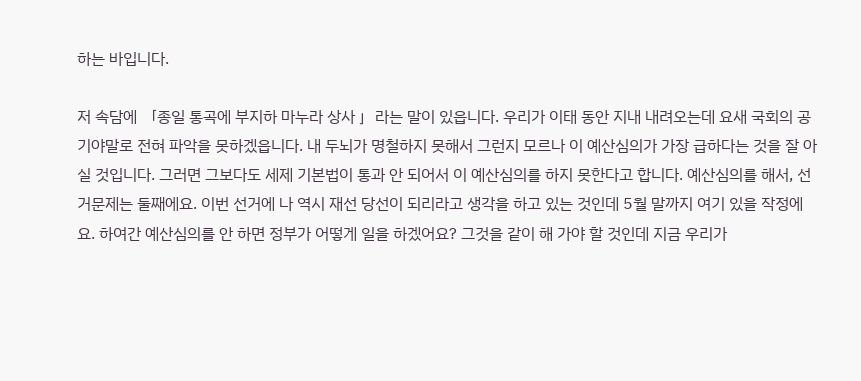하는 바입니다.

저 속담에 「종일 통곡에 부지하 마누라 상사 」라는 말이 있읍니다. 우리가 이태 동안 지내 내려오는데 요새 국회의 공기야말로 전혀 파악을 못하겠읍니다. 내 두뇌가 명철하지 못해서 그런지 모르나 이 예산심의가 가장 급하다는 것을 잘 아실 것입니다. 그러면 그보다도 세제 기본법이 통과 안 되어서 이 예산심의를 하지 못한다고 합니다. 예산심의를 해서, 선거문제는 둘째에요. 이번 선거에 나 역시 재선 당선이 되리라고 생각을 하고 있는 것인데 5월 말까지 여기 있을 작정에요. 하여간 예산심의를 안 하면 정부가 어떻게 일을 하겠어요? 그것을 같이 해 가야 할 것인데 지금 우리가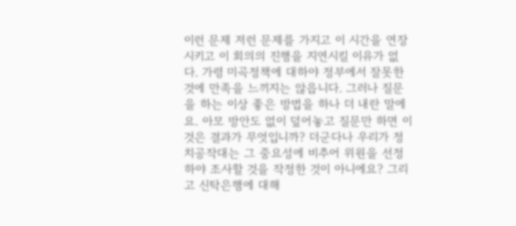이런 문제 저런 문제를 가지고 이 시간을 연장시키고 이 회의의 진행을 지연시킬 이유가 없다. 가령 미곡정책에 대하야 정부에서 잘못한 것에 만족을 느끼지는 않읍니다. 그러나 질문을 하는 이상 좋은 방법을 하나 더 내란 말에요. 아모 방안도 없이 덮어놓고 질문만 하면 이것은 결과가 무엇입니까? 더군다나 우리가 정치공작대는 그 중요성에 비추어 위원을 선정하야 조사할 것을 작정한 것이 아니에요? 그리고 신탁은행에 대해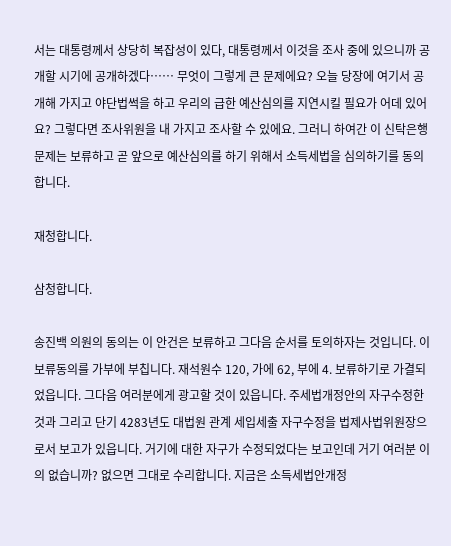서는 대통령께서 상당히 복잡성이 있다, 대통령께서 이것을 조사 중에 있으니까 공개할 시기에 공개하겠다…… 무엇이 그렇게 큰 문제에요? 오늘 당장에 여기서 공개해 가지고 야단법썩을 하고 우리의 급한 예산심의를 지연시킬 필요가 어데 있어요? 그렇다면 조사위원을 내 가지고 조사할 수 있에요. 그러니 하여간 이 신탁은행 문제는 보류하고 곧 앞으로 예산심의를 하기 위해서 소득세법을 심의하기를 동의합니다.

재청합니다.

삼청합니다.

송진백 의원의 동의는 이 안건은 보류하고 그다음 순서를 토의하자는 것입니다. 이 보류동의를 가부에 부칩니다. 재석원수 120, 가에 62, 부에 4. 보류하기로 가결되었읍니다. 그다음 여러분에게 광고할 것이 있읍니다. 주세법개정안의 자구수정한 것과 그리고 단기 4283년도 대법원 관계 세입세출 자구수정을 법제사법위원장으로서 보고가 있읍니다. 거기에 대한 자구가 수정되었다는 보고인데 거기 여러분 이의 없습니까? 없으면 그대로 수리합니다. 지금은 소득세법안개정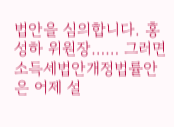법안을 심의합니다. 홍성하 위원장…… 그러면 소득세법안개정법률안은 어제 설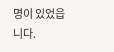명이 있었읍니다.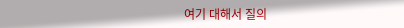여기 대해서 질의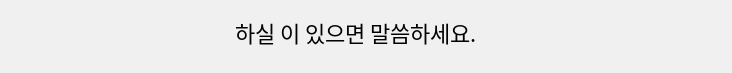하실 이 있으면 말씀하세요.